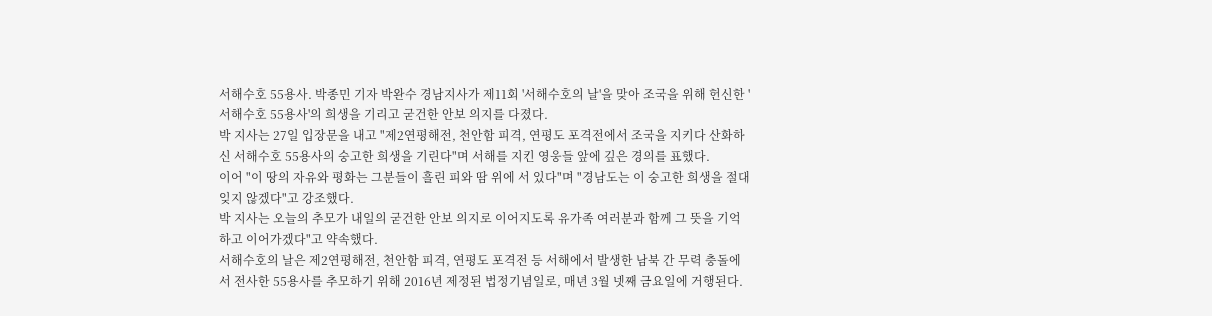서해수호 55용사. 박종민 기자 박완수 경남지사가 제11회 '서해수호의 날'을 맞아 조국을 위해 헌신한 '서해수호 55용사'의 희생을 기리고 굳건한 안보 의지를 다졌다.
박 지사는 27일 입장문을 내고 "제2연평해전, 천안함 피격, 연평도 포격전에서 조국을 지키다 산화하신 서해수호 55용사의 숭고한 희생을 기린다"며 서해를 지킨 영웅들 앞에 깊은 경의를 표했다.
이어 "이 땅의 자유와 평화는 그분들이 흘린 피와 땀 위에 서 있다"며 "경남도는 이 숭고한 희생을 절대 잊지 않겠다"고 강조했다.
박 지사는 오늘의 추모가 내일의 굳건한 안보 의지로 이어지도록 유가족 여러분과 함께 그 뜻을 기억하고 이어가겠다"고 약속했다.
서해수호의 날은 제2연평해전, 천안함 피격, 연평도 포격전 등 서해에서 발생한 남북 간 무력 충돌에서 전사한 55용사를 추모하기 위해 2016년 제정된 법정기념일로, 매년 3월 넷째 금요일에 거행된다.